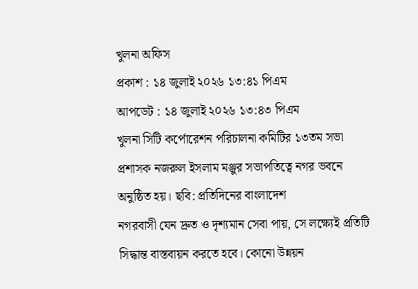খুলনা অফিস
প্রকাশ : ১৪ জুলাই ২০২৬ ১৩:৪১ পিএম
আপডেট : ১৪ জুলাই ২০২৬ ১৩:৪৩ পিএম
খুলনা সিটি কর্পোরেশন পরিচালনা কমিটির ১৩তম সভা প্রশাসক নজরুল ইসলাম মঞ্জুর সভাপতিত্বে নগর ভবনে অনুষ্ঠিত হয়। ছবি: প্রতিদিনের বাংলাদেশ
নগরবাসী যেন দ্রুত ও দৃশ্যমান সেবা পায়, সে লক্ষ্যেই প্রতিটি সিদ্ধান্ত বাস্তবায়ন করতে হবে। কোনো উন্নয়ন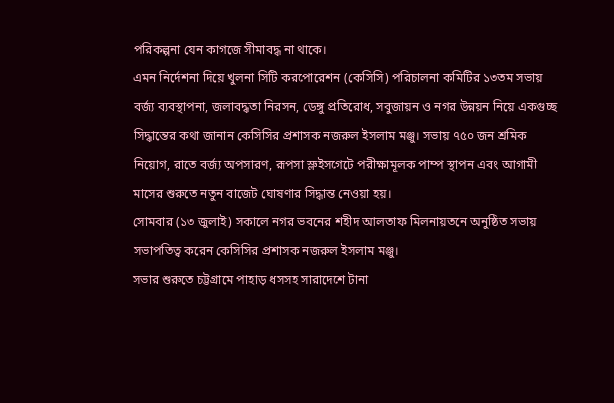পরিকল্পনা যেন কাগজে সীমাবদ্ধ না থাকে।
এমন নির্দেশনা দিয়ে খুলনা সিটি করপোরেশন (কেসিসি) পরিচালনা কমিটির ১৩তম সভায় বর্জ্য ব্যবস্থাপনা, জলাবদ্ধতা নিরসন, ডেঙ্গু প্রতিরোধ, সবুজায়ন ও নগর উন্নয়ন নিয়ে একগুচ্ছ সিদ্ধান্তের কথা জানান কেসিসির প্রশাসক নজরুল ইসলাম মঞ্জু। সভায় ৭৫০ জন শ্রমিক নিয়োগ, রাতে বর্জ্য অপসারণ, রূপসা স্লুইসগেটে পরীক্ষামূলক পাম্প স্থাপন এবং আগামী মাসের শুরুতে নতুন বাজেট ঘোষণার সিদ্ধান্ত নেওয়া হয়।
সোমবার (১৩ জুলাই) সকালে নগর ভবনের শহীদ আলতাফ মিলনায়তনে অনুষ্ঠিত সভায় সভাপতিত্ব করেন কেসিসির প্রশাসক নজরুল ইসলাম মঞ্জু।
সভার শুরুতে চট্টগ্রামে পাহাড় ধসসহ সারাদেশে টানা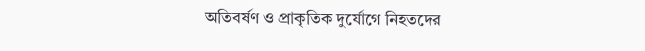অতিবর্ষণ ও প্রাকৃতিক দুর্যোগে নিহতদের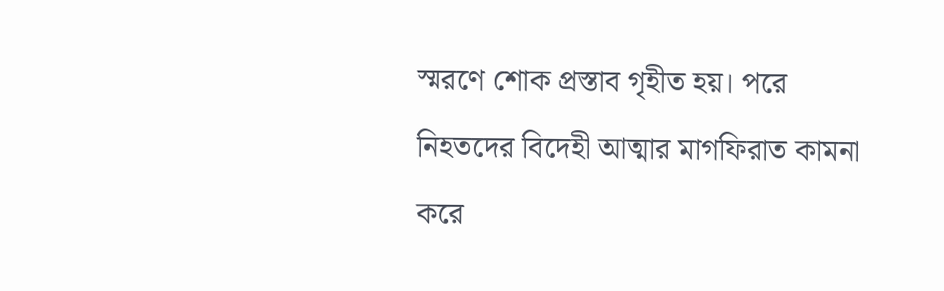স্মরণে শোক প্রস্তাব গৃহীত হয়। পরে নিহতদের বিদেহী আত্মার মাগফিরাত কামনা করে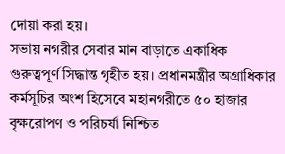দোয়া করা হয়।
সভায় নগরীর সেবার মান বাড়াতে একাধিক গুরুত্বপূর্ণ সিদ্ধান্ত গৃহীত হয়। প্রধানমন্ত্রীর অগ্রাধিকার কর্মসূচির অংশ হিসেবে মহানগরীতে ৫০ হাজার বৃক্ষরোপণ ও পরিচর্যা নিশ্চিত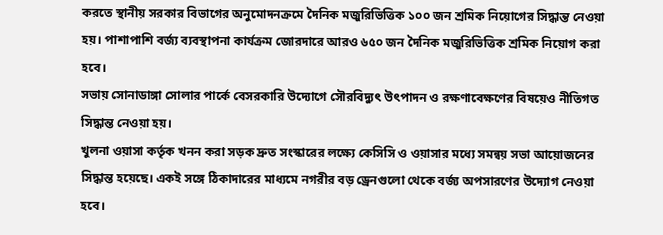করতে স্থানীয় সরকার বিভাগের অনুমোদনক্রমে দৈনিক মজুরিভিত্তিক ১০০ জন শ্রমিক নিয়োগের সিদ্ধান্ত নেওয়া হয়। পাশাপাশি বর্জ্য ব্যবস্থাপনা কার্যক্রম জোরদারে আরও ৬৫০ জন দৈনিক মজুরিভিত্তিক শ্রমিক নিয়োগ করা হবে।
সভায় সোনাডাঙ্গা সোলার পার্কে বেসরকারি উদ্যোগে সৌরবিদ্যুৎ উৎপাদন ও রক্ষণাবেক্ষণের বিষয়েও নীতিগত সিদ্ধান্ত নেওয়া হয়।
খুলনা ওয়াসা কর্তৃক খনন করা সড়ক দ্রুত সংস্কারের লক্ষ্যে কেসিসি ও ওয়াসার মধ্যে সমন্বয় সভা আয়োজনের সিদ্ধান্ত হয়েছে। একই সঙ্গে ঠিকাদারের মাধ্যমে নগরীর বড় ড্রেনগুলো থেকে বর্জ্য অপসারণের উদ্যোগ নেওয়া হবে।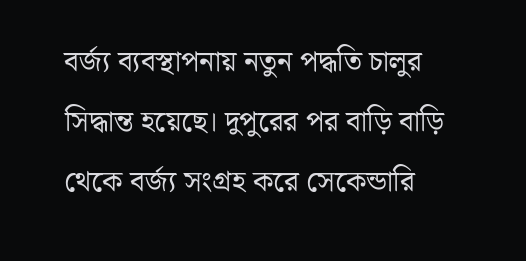বর্জ্য ব্যবস্থাপনায় নতুন পদ্ধতি চালুর সিদ্ধান্ত হয়েছে। দুপুরের পর বাড়ি বাড়ি থেকে বর্জ্য সংগ্রহ করে সেকেন্ডারি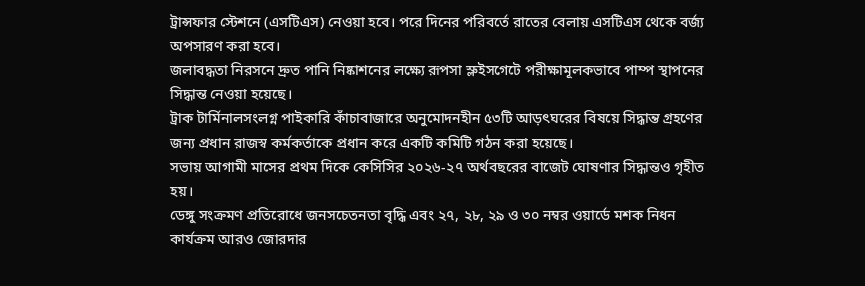ট্রান্সফার স্টেশনে (এসটিএস) নেওয়া হবে। পরে দিনের পরিবর্তে রাতের বেলায় এসটিএস থেকে বর্জ্য অপসারণ করা হবে।
জলাবদ্ধতা নিরসনে দ্রুত পানি নিষ্কাশনের লক্ষ্যে রূপসা স্লুইসগেটে পরীক্ষামূলকভাবে পাম্প স্থাপনের সিদ্ধান্ত নেওয়া হয়েছে।
ট্রাক টার্মিনালসংলগ্ন পাইকারি কাঁচাবাজারে অনুমোদনহীন ৫৩টি আড়ৎঘরের বিষয়ে সিদ্ধান্ত গ্রহণের জন্য প্রধান রাজস্ব কর্মকর্তাকে প্রধান করে একটি কমিটি গঠন করা হয়েছে।
সভায় আগামী মাসের প্রথম দিকে কেসিসির ২০২৬-২৭ অর্থবছরের বাজেট ঘোষণার সিদ্ধান্তও গৃহীত হয়।
ডেঙ্গু সংক্রমণ প্রতিরোধে জনসচেতনতা বৃদ্ধি এবং ২৭, ২৮, ২৯ ও ৩০ নম্বর ওয়ার্ডে মশক নিধন কার্যক্রম আরও জোরদার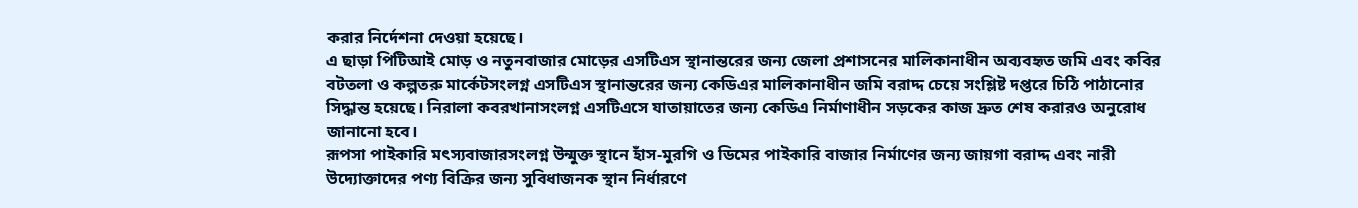করার নির্দেশনা দেওয়া হয়েছে।
এ ছাড়া পিটিআই মোড় ও নতুনবাজার মোড়ের এসটিএস স্থানান্তরের জন্য জেলা প্রশাসনের মালিকানাধীন অব্যবহৃত জমি এবং কবির বটতলা ও কল্পতরু মার্কেটসংলগ্ন এসটিএস স্থানান্তরের জন্য কেডিএর মালিকানাধীন জমি বরাদ্দ চেয়ে সংশ্লিষ্ট দপ্তরে চিঠি পাঠানোর সিদ্ধান্ত হয়েছে। নিরালা কবরখানাসংলগ্ন এসটিএসে যাতায়াতের জন্য কেডিএ নির্মাণাধীন সড়কের কাজ দ্রুত শেষ করারও অনুরোধ জানানো হবে।
রূপসা পাইকারি মৎস্যবাজারসংলগ্ন উন্মুক্ত স্থানে হাঁস-মুরগি ও ডিমের পাইকারি বাজার নির্মাণের জন্য জায়গা বরাদ্দ এবং নারী উদ্যোক্তাদের পণ্য বিক্রির জন্য সুবিধাজনক স্থান নির্ধারণে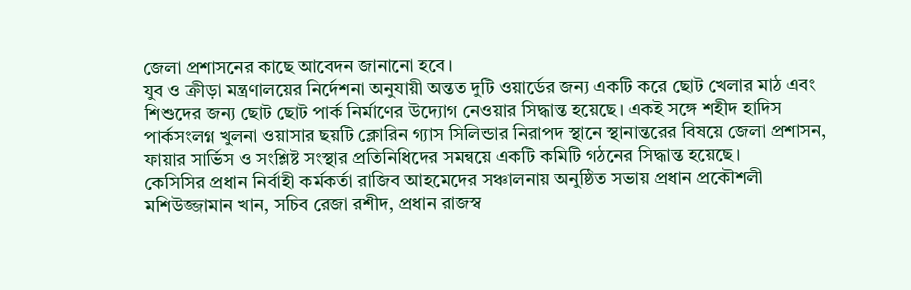জেলা প্রশাসনের কাছে আবেদন জানানো হবে।
যুব ও ক্রীড়া মন্ত্রণালয়ের নির্দেশনা অনুযায়ী অন্তত দুটি ওয়ার্ডের জন্য একটি করে ছোট খেলার মাঠ এবং শিশুদের জন্য ছোট ছোট পার্ক নির্মাণের উদ্যোগ নেওয়ার সিদ্ধান্ত হয়েছে। একই সঙ্গে শহীদ হাদিস পার্কসংলগ্ন খুলনা ওয়াসার ছয়টি ক্লোরিন গ্যাস সিলিন্ডার নিরাপদ স্থানে স্থানান্তরের বিষয়ে জেলা প্রশাসন, ফায়ার সার্ভিস ও সংশ্লিষ্ট সংস্থার প্রতিনিধিদের সমন্বয়ে একটি কমিটি গঠনের সিদ্ধান্ত হয়েছে।
কেসিসির প্রধান নির্বাহী কর্মকর্তা রাজিব আহমেদের সঞ্চালনায় অনুষ্ঠিত সভায় প্রধান প্রকৌশলী মশিউজ্জামান খান, সচিব রেজা রশীদ, প্রধান রাজস্ব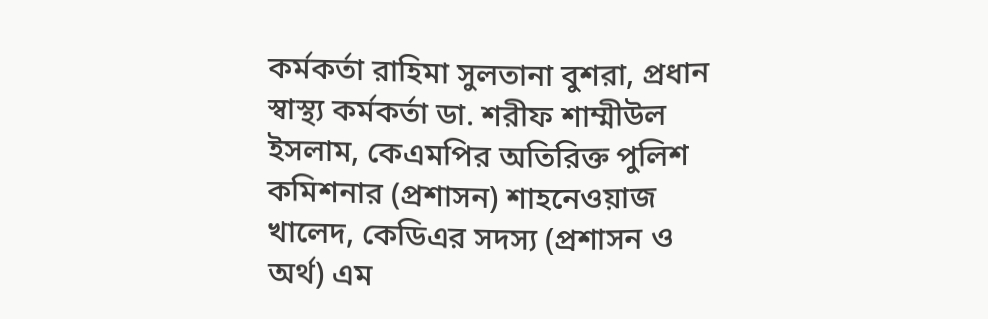কর্মকর্তা রাহিমা সুলতানা বুশরা, প্রধান স্বাস্থ্য কর্মকর্তা ডা. শরীফ শাম্মীউল ইসলাম, কেএমপির অতিরিক্ত পুলিশ কমিশনার (প্রশাসন) শাহনেওয়াজ খালেদ, কেডিএর সদস্য (প্রশাসন ও অর্থ) এম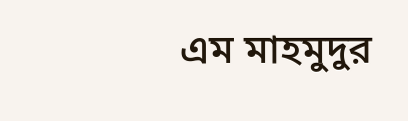এম মাহমুদুর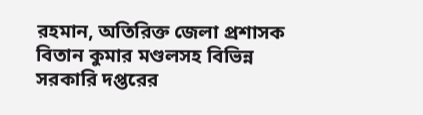রহমান, অতিরিক্ত জেলা প্রশাসক বিতান কুমার মণ্ডলসহ বিভিন্ন সরকারি দপ্তরের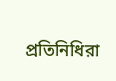প্রতিনিধিরা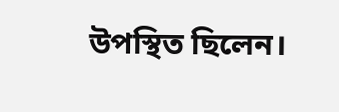উপস্থিত ছিলেন।